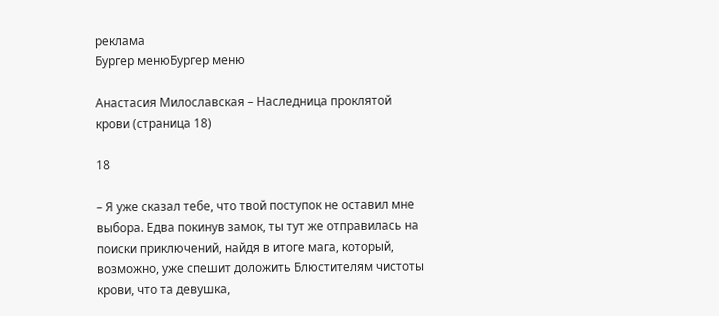реклама
Бургер менюБургер меню

Анастасия Милославская – Наследница проклятой крови (страница 18)

18

– Я уже сказал тебе, что твой поступок не оставил мне выбора. Едва покинув замок, ты тут же отправилась на поиски приключений, найдя в итоге мага, который, возможно, уже спешит доложить Блюстителям чистоты крови, что та девушка,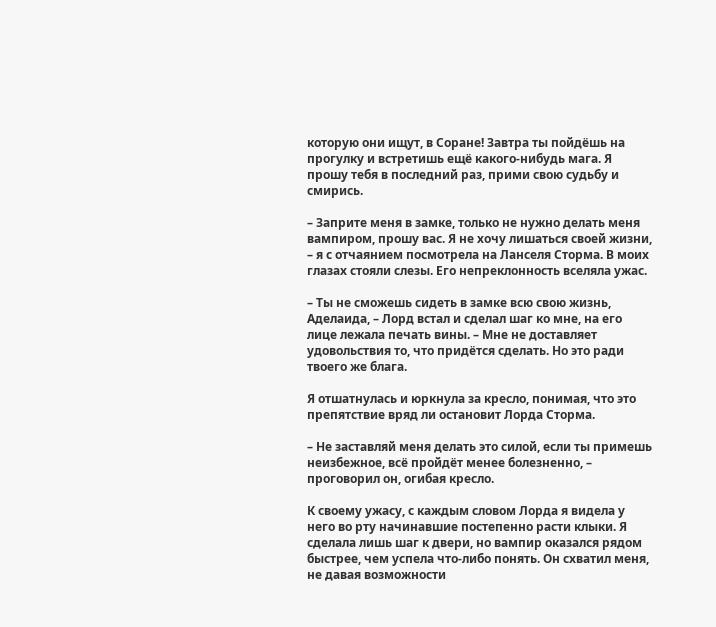которую они ищут, в Соране! Завтра ты пойдёшь на прогулку и встретишь ещё какого-нибудь мага. Я прошу тебя в последний раз, прими свою судьбу и смирись.

– Заприте меня в замке, только не нужно делать меня вампиром, прошу вас. Я не хочу лишаться своей жизни, – я с отчаянием посмотрела на Ланселя Сторма. В моих глазах стояли слезы. Его непреклонность вселяла ужас.

– Ты не сможешь сидеть в замке всю свою жизнь, Аделаида, – Лорд встал и сделал шаг ко мне, на его лице лежала печать вины. – Мне не доставляет удовольствия то, что придётся сделать. Но это ради твоего же блага.

Я отшатнулась и юркнула за кресло, понимая, что это препятствие вряд ли остановит Лорда Сторма.

– Не заставляй меня делать это силой, если ты примешь неизбежное, всё пройдёт менее болезненно, – проговорил он, огибая кресло.

К своему ужасу, с каждым словом Лорда я видела у него во рту начинавшие постепенно расти клыки. Я сделала лишь шаг к двери, но вампир оказался рядом быстрее, чем успела что-либо понять. Он схватил меня, не давая возможности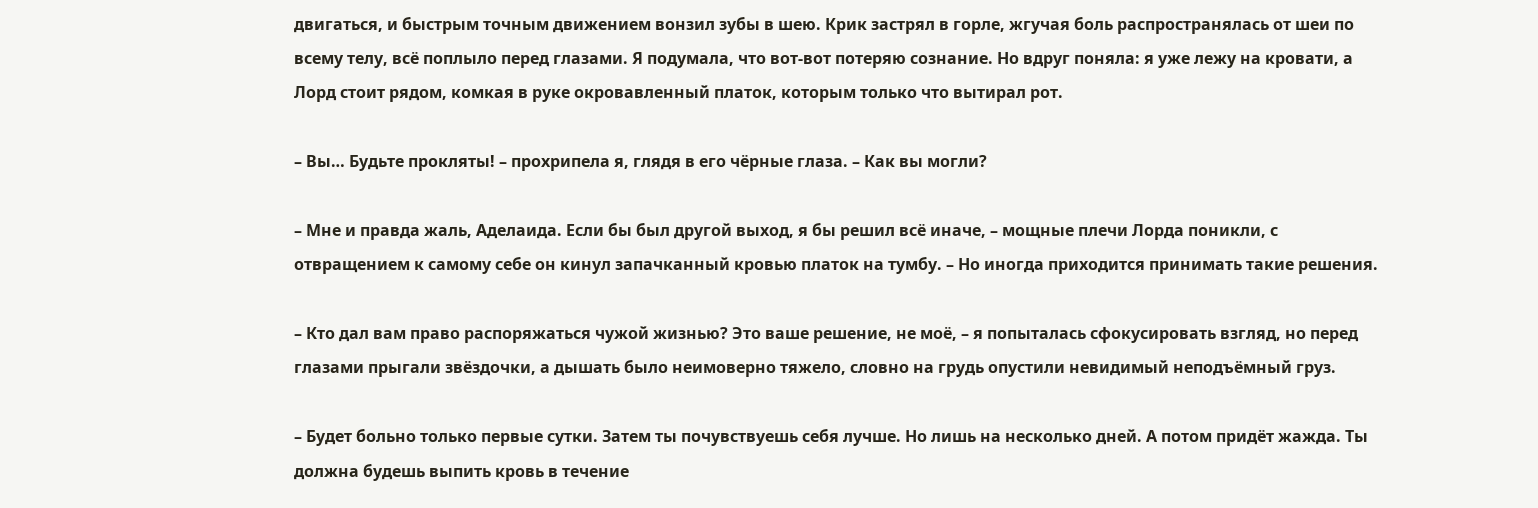двигаться, и быстрым точным движением вонзил зубы в шею. Крик застрял в горле, жгучая боль распространялась от шеи по всему телу, всё поплыло перед глазами. Я подумала, что вот-вот потеряю сознание. Но вдруг поняла: я уже лежу на кровати, а Лорд стоит рядом, комкая в руке окровавленный платок, которым только что вытирал рот.

– Вы… Будьте прокляты! – прохрипела я, глядя в его чёрные глаза. – Как вы могли?

– Мне и правда жаль, Аделаида. Если бы был другой выход, я бы решил всё иначе, – мощные плечи Лорда поникли, с отвращением к самому себе он кинул запачканный кровью платок на тумбу. – Но иногда приходится принимать такие решения.

– Кто дал вам право распоряжаться чужой жизнью? Это ваше решение, не моё, – я попыталась сфокусировать взгляд, но перед глазами прыгали звёздочки, а дышать было неимоверно тяжело, словно на грудь опустили невидимый неподъёмный груз.

– Будет больно только первые сутки. Затем ты почувствуешь себя лучше. Но лишь на несколько дней. А потом придёт жажда. Ты должна будешь выпить кровь в течение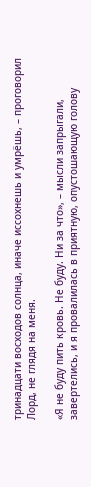тринадцати восходов солнца, иначе иссохнешь и умрёшь, – проговорил Лорд, не глядя на меня.

«Я не буду пить кровь. Не буду. Ни за что», – мысли запрыгали, завертелись, и я провалилась в приятную, опустошающую голову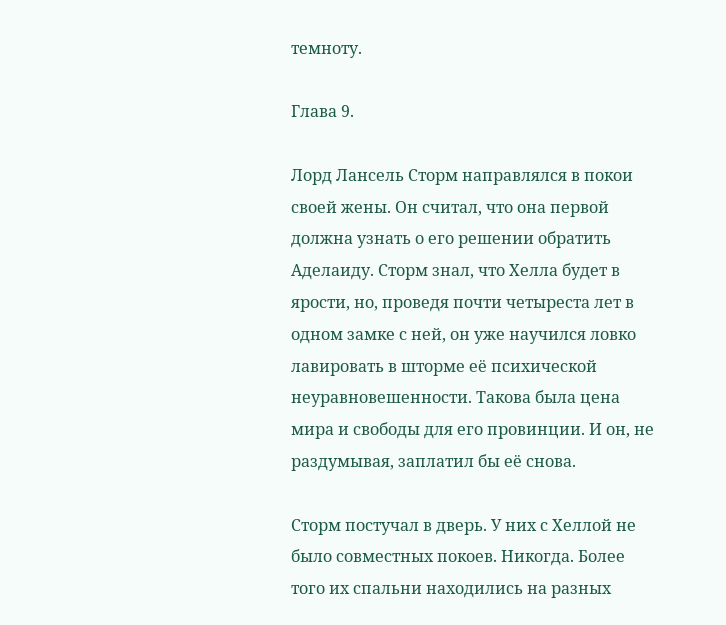темноту.

Глава 9.

Лорд Лансель Сторм направлялся в покои своей жены. Он считал, что она первой должна узнать о его решении обратить Аделаиду. Сторм знал, что Хелла будет в ярости, но, проведя почти четыреста лет в одном замке с ней, он уже научился ловко лавировать в шторме её психической неуравновешенности. Такова была цена мира и свободы для его провинции. И он, не раздумывая, заплатил бы её снова.

Сторм постучал в дверь. У них с Хеллой не было совместных покоев. Никогда. Более того их спальни находились на разных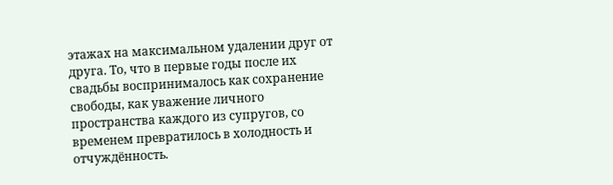этажах на максимальном удалении друг от друга. То, что в первые годы после их свадьбы воспринималось как сохранение свободы, как уважение личного пространства каждого из супругов, со временем превратилось в холодность и отчуждённость.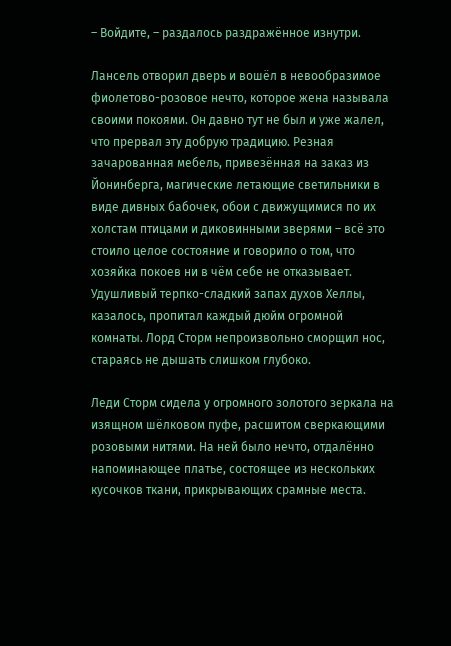– Войдите, – раздалось раздражённое изнутри.

Лансель отворил дверь и вошёл в невообразимое фиолетово-розовое нечто, которое жена называла своими покоями. Он давно тут не был и уже жалел, что прервал эту добрую традицию. Резная зачарованная мебель, привезённая на заказ из Йонинберга, магические летающие светильники в виде дивных бабочек, обои с движущимися по их холстам птицами и диковинными зверями – всё это стоило целое состояние и говорило о том, что хозяйка покоев ни в чём себе не отказывает. Удушливый терпко-сладкий запах духов Хеллы, казалось, пропитал каждый дюйм огромной комнаты. Лорд Сторм непроизвольно сморщил нос, стараясь не дышать слишком глубоко.

Леди Сторм сидела у огромного золотого зеркала на изящном шёлковом пуфе, расшитом сверкающими розовыми нитями. На ней было нечто, отдалённо напоминающее платье, состоящее из нескольких кусочков ткани, прикрывающих срамные места.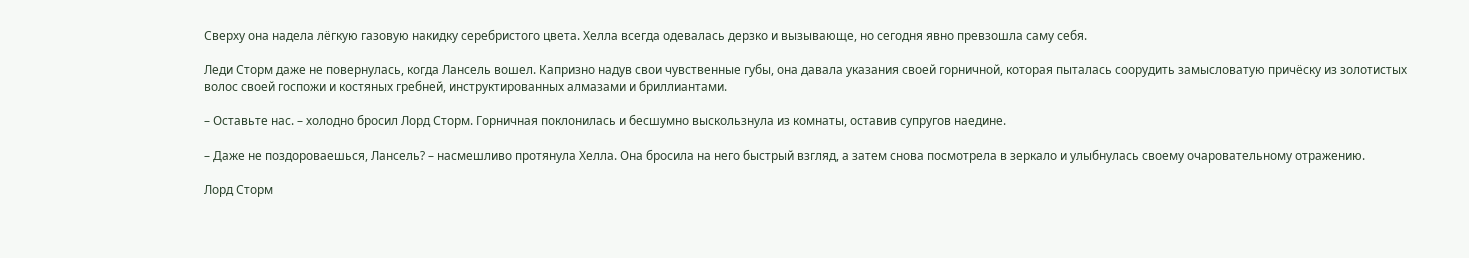Сверху она надела лёгкую газовую накидку серебристого цвета. Хелла всегда одевалась дерзко и вызывающе, но сегодня явно превзошла саму себя.

Леди Сторм даже не повернулась, когда Лансель вошел. Капризно надув свои чувственные губы, она давала указания своей горничной, которая пыталась соорудить замысловатую причёску из золотистых волос своей госпожи и костяных гребней, инструктированных алмазами и бриллиантами.

– Оставьте нас. – холодно бросил Лорд Сторм. Горничная поклонилась и бесшумно выскользнула из комнаты, оставив супругов наедине.

– Даже не поздороваешься, Лансель? – насмешливо протянула Хелла. Она бросила на него быстрый взгляд, а затем снова посмотрела в зеркало и улыбнулась своему очаровательному отражению.

Лорд Сторм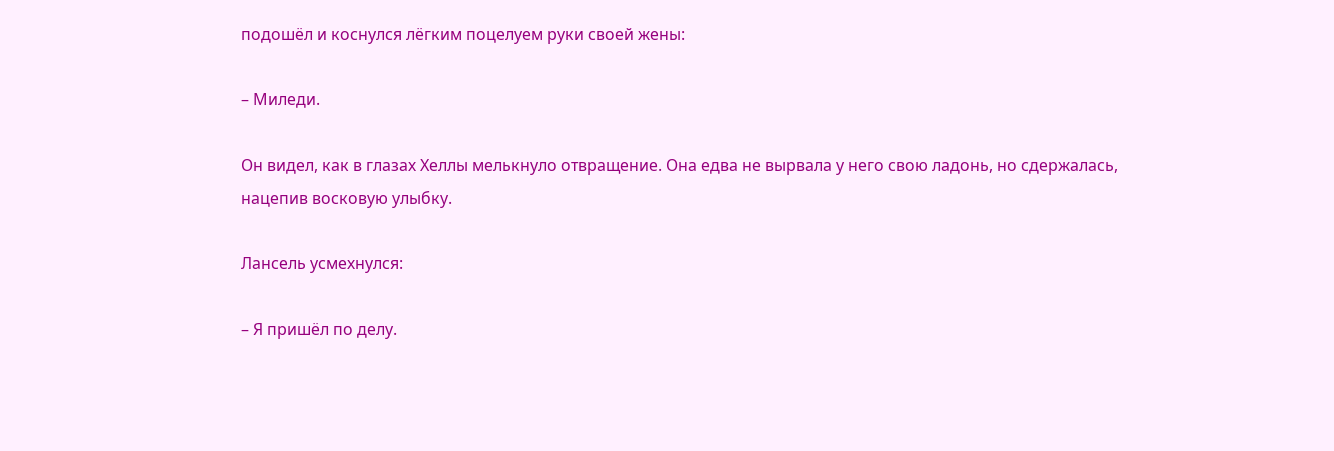подошёл и коснулся лёгким поцелуем руки своей жены:

– Миледи.

Он видел, как в глазах Хеллы мелькнуло отвращение. Она едва не вырвала у него свою ладонь, но сдержалась, нацепив восковую улыбку.

Лансель усмехнулся:

– Я пришёл по делу.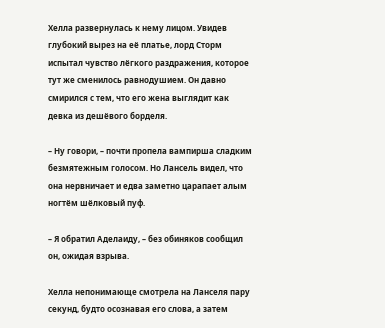Хелла развернулась к нему лицом. Увидев глубокий вырез на её платье, лорд Сторм испытал чувство лёгкого раздражения, которое тут же сменилось равнодушием. Он давно смирился с тем, что его жена выглядит как девка из дешёвого борделя.

– Ну говори, – почти пропела вампирша сладким безмятежным голосом. Но Лансель видел, что она нервничает и едва заметно царапает алым ногтём шёлковый пуф.

– Я обратил Аделаиду, – без обиняков сообщил он, ожидая взрыва.

Хелла непонимающе смотрела на Ланселя пару секунд, будто осознавая его слова, а затем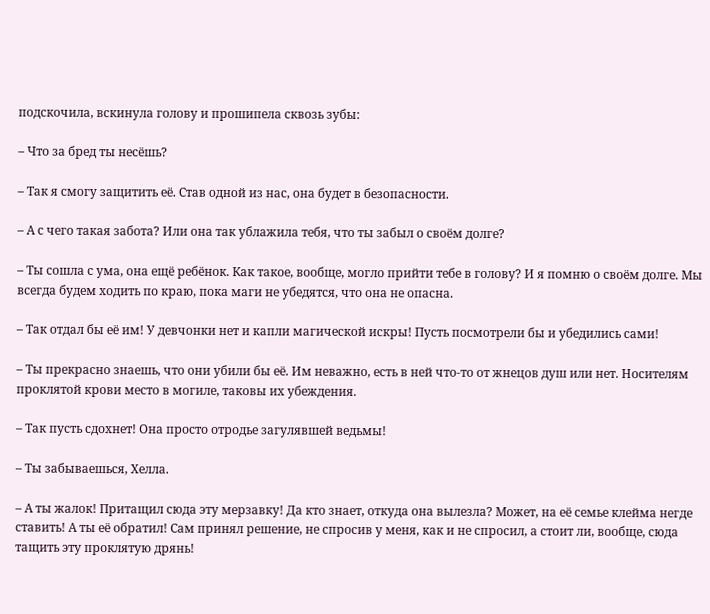подскочила, вскинула голову и прошипела сквозь зубы:

– Что за бред ты несёшь?

– Так я смогу защитить её. Став одной из нас, она будет в безопасности.

– А с чего такая забота? Или она так ублажила тебя, что ты забыл о своём долге?

– Ты сошла с ума, она ещё ребёнок. Как такое, вообще, могло прийти тебе в голову? И я помню о своём долге. Мы всегда будем ходить по краю, пока маги не убедятся, что она не опасна.

– Так отдал бы её им! У девчонки нет и капли магической искры! Пусть посмотрели бы и убедились сами!

– Ты прекрасно знаешь, что они убили бы её. Им неважно, есть в ней что-то от жнецов душ или нет. Носителям проклятой крови место в могиле, таковы их убеждения.

– Так пусть сдохнет! Она просто отродье загулявшей ведьмы!

– Ты забываешься, Хелла.

– А ты жалок! Притащил сюда эту мерзавку! Да кто знает, откуда она вылезла? Может, на её семье клейма негде ставить! А ты её обратил! Сам принял решение, не спросив у меня, как и не спросил, а стоит ли, вообще, сюда тащить эту проклятую дрянь!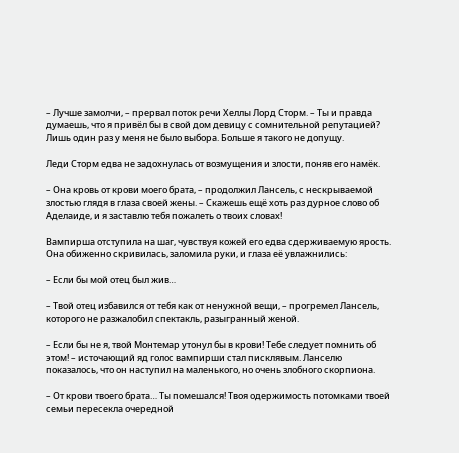– Лучше замолчи, – прервал поток речи Хеллы Лорд Сторм. – Ты и правда думаешь, что я привёл бы в свой дом девицу с сомнительной репутацией? Лишь один раз у меня не было выбора. Больше я такого не допущу.

Леди Сторм едва не задохнулась от возмущения и злости, поняв его намёк.

– Она кровь от крови моего брата, – продолжил Лансель, с нескрываемой злостью глядя в глаза своей жены. – Скажешь ещё хоть раз дурное слово об Аделаиде, и я заставлю тебя пожалеть о твоих словах!

Вампирша отступила на шаг, чувствуя кожей его едва сдерживаемую ярость. Она обиженно скривилась, заломила руки, и глаза её увлажнились:

– Если бы мой отец был жив…

– Твой отец избавился от тебя как от ненужной вещи, – прогремел Лансель, которого не разжалобил спектакль, разыгранный женой.

– Если бы не я, твой Монтемар утонул бы в крови! Тебе следует помнить об этом! – источающий яд голос вампирши стал писклявым. Ланселю показалось, что он наступил на маленького, но очень злобного скорпиона.

– От крови твоего брата… Ты помешался! Твоя одержимость потомками твоей семьи пересекла очередной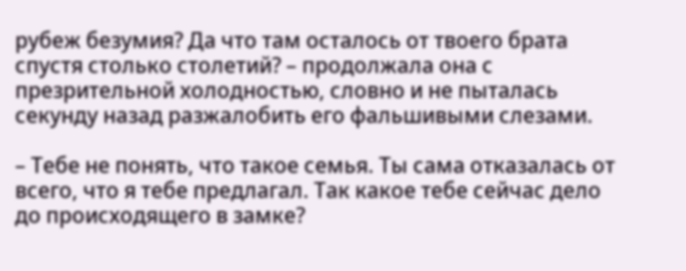рубеж безумия? Да что там осталось от твоего брата спустя столько столетий? – продолжала она с презрительной холодностью, словно и не пыталась секунду назад разжалобить его фальшивыми слезами.

– Тебе не понять, что такое семья. Ты сама отказалась от всего, что я тебе предлагал. Так какое тебе сейчас дело до происходящего в замке?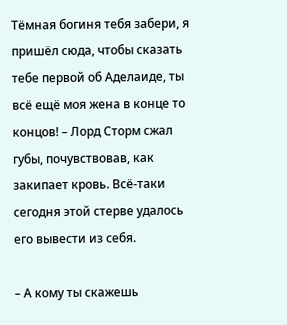Тёмная богиня тебя забери, я пришёл сюда, чтобы сказать тебе первой об Аделаиде, ты всё ещё моя жена в конце то концов! – Лорд Сторм сжал губы, почувствовав, как закипает кровь. Всё-таки сегодня этой стерве удалось его вывести из себя.

– А кому ты скажешь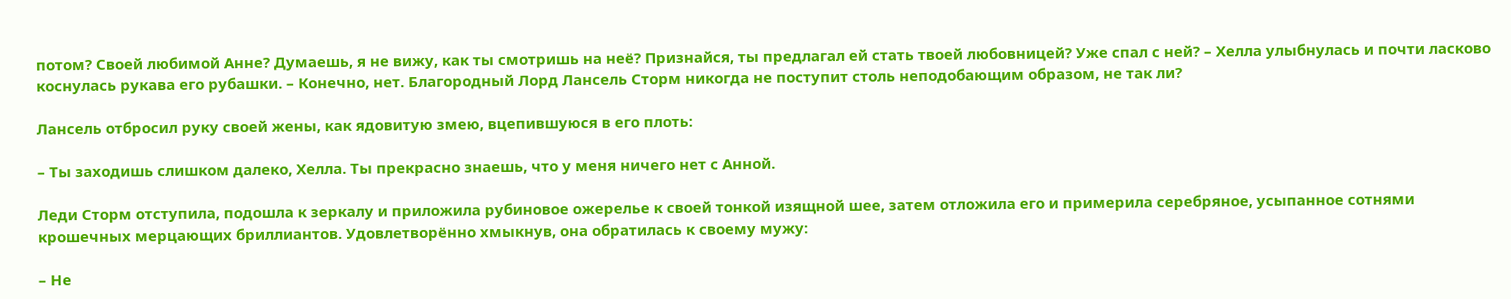потом? Своей любимой Анне? Думаешь, я не вижу, как ты смотришь на неё? Признайся, ты предлагал ей стать твоей любовницей? Уже спал с ней? – Хелла улыбнулась и почти ласково коснулась рукава его рубашки. – Конечно, нет. Благородный Лорд Лансель Сторм никогда не поступит столь неподобающим образом, не так ли?

Лансель отбросил руку своей жены, как ядовитую змею, вцепившуюся в его плоть:

– Ты заходишь слишком далеко, Хелла. Ты прекрасно знаешь, что у меня ничего нет с Анной.

Леди Сторм отступила, подошла к зеркалу и приложила рубиновое ожерелье к своей тонкой изящной шее, затем отложила его и примерила серебряное, усыпанное сотнями крошечных мерцающих бриллиантов. Удовлетворённо хмыкнув, она обратилась к своему мужу:

– Не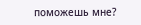поможешь мне?